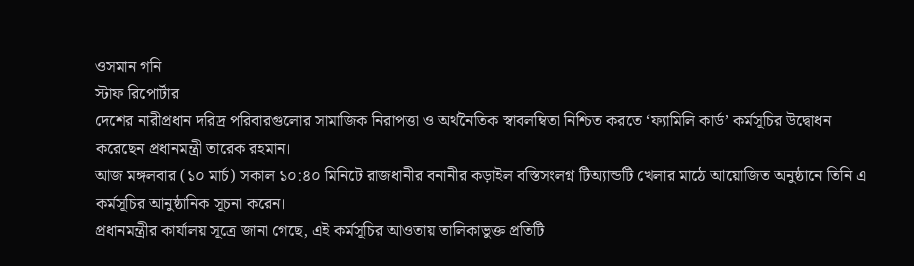ওসমান গনি
স্টাফ রিপোর্টার
দেশের নারীপ্রধান দরিদ্র পরিবারগুলোর সামাজিক নিরাপত্তা ও অর্থনৈতিক স্বাবলম্বিতা নিশ্চিত করতে ‘ফ্যামিলি কার্ড’ কর্মসূচির উদ্বোধন করেছেন প্রধানমন্ত্রী তারেক রহমান।
আজ মঙ্গলবার (১০ মার্চ) সকাল ১০:৪০ মিনিটে রাজধানীর বনানীর কড়াইল বস্তিসংলগ্ন টিঅ্যান্ডটি খেলার মাঠে আয়োজিত অনুষ্ঠানে তিনি এ কর্মসূচির আনুষ্ঠানিক সূচনা করেন।
প্রধানমন্ত্রীর কার্যালয় সূত্রে জানা গেছে, এই কর্মসূচির আওতায় তালিকাভুক্ত প্রতিটি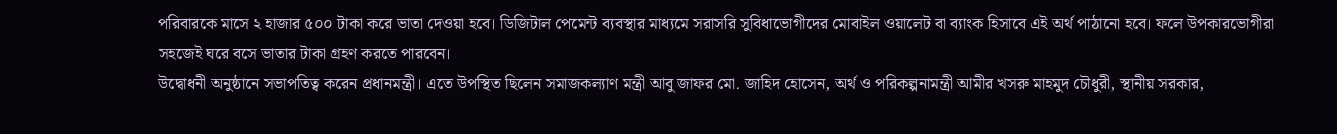পরিবারকে মাসে ২ হাজার ৫০০ টাকা করে ভাতা দেওয়া হবে। ডিজিটাল পেমেন্ট ব্যবস্থার মাধ্যমে সরাসরি সুবিধাভোগীদের মোবাইল ওয়ালেট বা ব্যাংক হিসাবে এই অর্থ পাঠানো হবে। ফলে উপকারভোগীরা সহজেই ঘরে বসে ভাতার টাকা গ্রহণ করতে পারবেন।
উদ্বোধনী অনুষ্ঠানে সভাপতিত্ব করেন প্রধানমন্ত্রী। এতে উপস্থিত ছিলেন সমাজকল্যাণ মন্ত্রী আবু জাফর মো. জাহিদ হোসেন, অর্থ ও পরিকল্পনামন্ত্রী আমীর খসরু মাহমুদ চৌধুরী, স্থানীয় সরকার,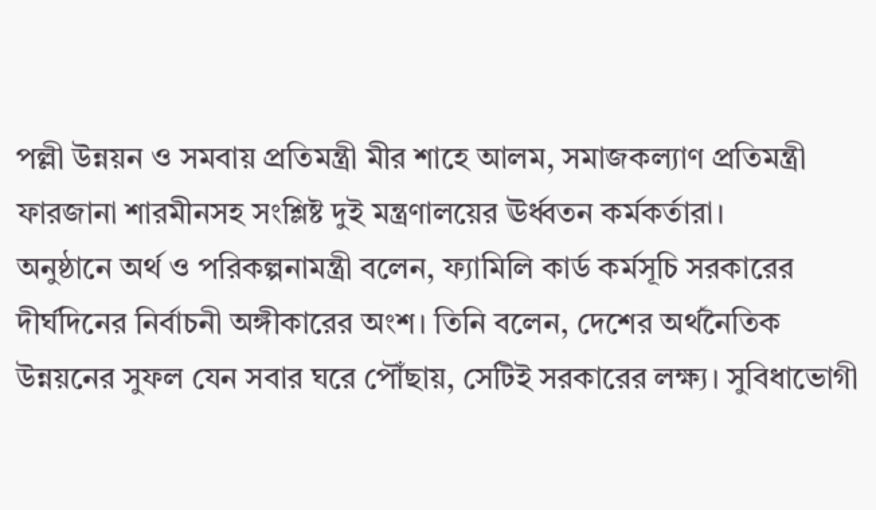পল্লী উন্নয়ন ও সমবায় প্রতিমন্ত্রী মীর শাহে আলম, সমাজকল্যাণ প্রতিমন্ত্রী ফারজানা শারমীনসহ সংশ্লিষ্ট দুই মন্ত্রণালয়ের ঊর্ধ্বতন কর্মকর্তারা।
অনুষ্ঠানে অর্থ ও পরিকল্পনামন্ত্রী বলেন, ফ্যামিলি কার্ড কর্মসূচি সরকারের দীর্ঘদিনের নির্বাচনী অঙ্গীকারের অংশ। তিনি বলেন, দেশের অর্থনৈতিক উন্নয়নের সুফল যেন সবার ঘরে পৌঁছায়, সেটিই সরকারের লক্ষ্য। সুবিধাভোগী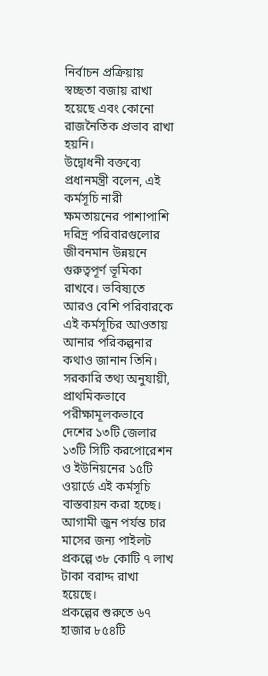নির্বাচন প্রক্রিয়ায় স্বচ্ছতা বজায় রাখা হয়েছে এবং কোনো রাজনৈতিক প্রভাব রাখা হয়নি।
উদ্বোধনী বক্তব্যে প্রধানমন্ত্রী বলেন, এই কর্মসূচি নারী ক্ষমতায়নের পাশাপাশি দরিদ্র পরিবারগুলোর জীবনমান উন্নয়নে গুরুত্বপূর্ণ ভূমিকা রাখবে। ভবিষ্যতে আরও বেশি পরিবারকে এই কর্মসূচির আওতায় আনার পরিকল্পনার কথাও জানান তিনি।
সরকারি তথ্য অনুযায়ী, প্রাথমিকভাবে পরীক্ষামূলকভাবে দেশের ১৩টি জেলার ১৩টি সিটি করপোরেশন ও ইউনিয়নের ১৫টি ওয়ার্ডে এই কর্মসূচি বাস্তবায়ন করা হচ্ছে। আগামী জুন পর্যন্ত চার মাসের জন্য পাইলট প্রকল্পে ৩৮ কোটি ৭ লাখ টাকা বরাদ্দ রাখা হয়েছে।
প্রকল্পের শুরুতে ৬৭ হাজার ৮৫৪টি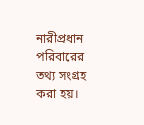নারীপ্রধান পরিবারের তথ্য সংগ্রহ করা হয়।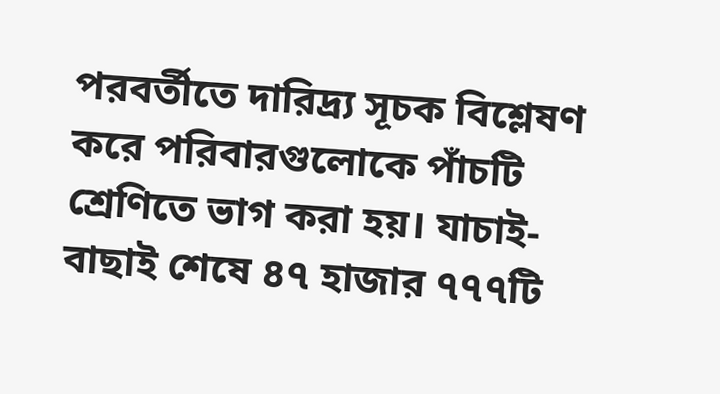পরবর্তীতে দারিদ্র্য সূচক বিশ্লেষণ করে পরিবারগুলোকে পাঁচটি শ্রেণিতে ভাগ করা হয়। যাচাই-বাছাই শেষে ৪৭ হাজার ৭৭৭টি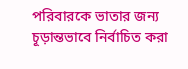পরিবারকে ভাতার জন্য চূড়ান্তভাবে নির্বাচিত করা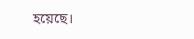হয়েছে।